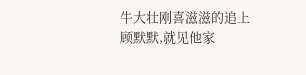牛大壮刚喜滋滋的追上顾默默,就见他家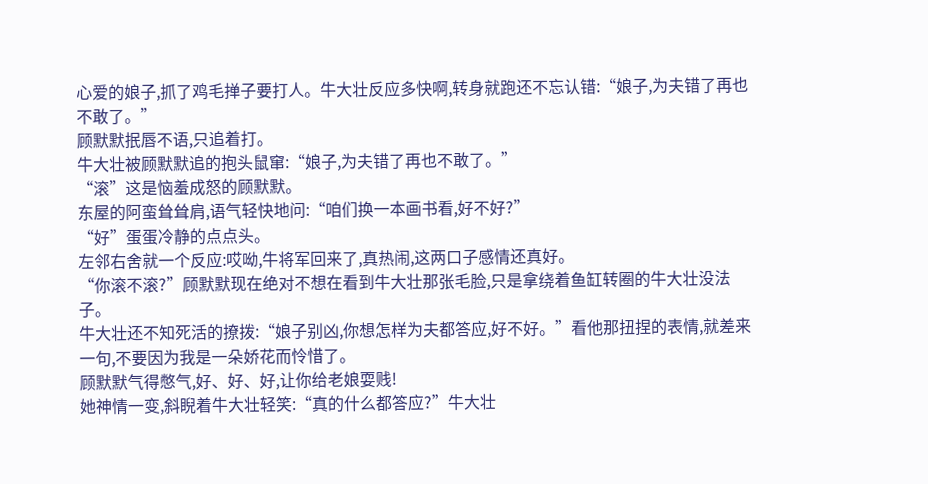心爱的娘子,抓了鸡毛掸子要打人。牛大壮反应多快啊,转身就跑还不忘认错:“娘子,为夫错了再也不敢了。”
顾默默抿唇不语,只追着打。
牛大壮被顾默默追的抱头鼠窜:“娘子,为夫错了再也不敢了。”
“滚”这是恼羞成怒的顾默默。
东屋的阿蛮耸耸肩,语气轻快地问:“咱们换一本画书看,好不好?”
“好”蛋蛋冷静的点点头。
左邻右舍就一个反应:哎呦,牛将军回来了,真热闹,这两口子感情还真好。
“你滚不滚?”顾默默现在绝对不想在看到牛大壮那张毛脸,只是拿绕着鱼缸转圈的牛大壮没法子。
牛大壮还不知死活的撩拨:“娘子别凶,你想怎样为夫都答应,好不好。”看他那扭捏的表情,就差来一句,不要因为我是一朵娇花而怜惜了。
顾默默气得憋气,好、好、好,让你给老娘耍贱!
她神情一变,斜睨着牛大壮轻笑:“真的什么都答应?”牛大壮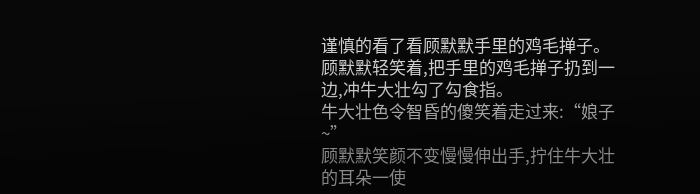谨慎的看了看顾默默手里的鸡毛掸子。顾默默轻笑着,把手里的鸡毛掸子扔到一边,冲牛大壮勾了勾食指。
牛大壮色令智昏的傻笑着走过来:“娘子~”
顾默默笑颜不变慢慢伸出手,拧住牛大壮的耳朵一使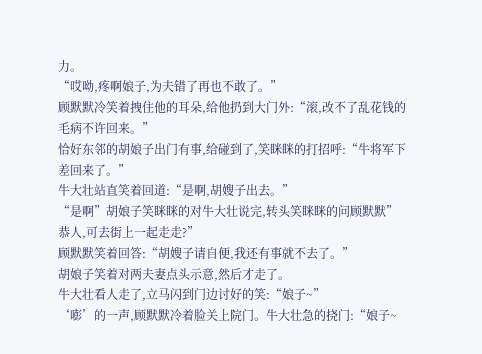力。
“哎呦,疼啊娘子,为夫错了再也不敢了。”
顾默默冷笑着拽住他的耳朵,给他扔到大门外:“滚,改不了乱花钱的毛病不许回来。”
恰好东邻的胡娘子出门有事,给碰到了,笑眯眯的打招呼:“牛将军下差回来了。”
牛大壮站直笑着回道:“是啊,胡嫂子出去。”
“是啊”胡娘子笑眯眯的对牛大壮说完,转头笑眯眯的问顾默默”恭人,可去街上一起走走?”
顾默默笑着回答:“胡嫂子请自便,我还有事就不去了。”
胡娘子笑着对两夫妻点头示意,然后才走了。
牛大壮看人走了,立马闪到门边讨好的笑:“娘子~”
‘嘭’的一声,顾默默冷着脸关上院门。牛大壮急的挠门:“娘子~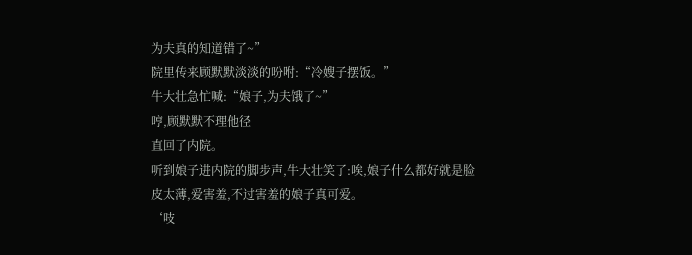为夫真的知道错了~”
院里传来顾默默淡淡的吩咐:“冷嫂子摆饭。”
牛大壮急忙喊:“娘子,为夫饿了~”
哼,顾默默不理他径
直回了内院。
听到娘子进内院的脚步声,牛大壮笑了:唉,娘子什么都好就是脸皮太薄,爱害羞,不过害羞的娘子真可爱。
‘吱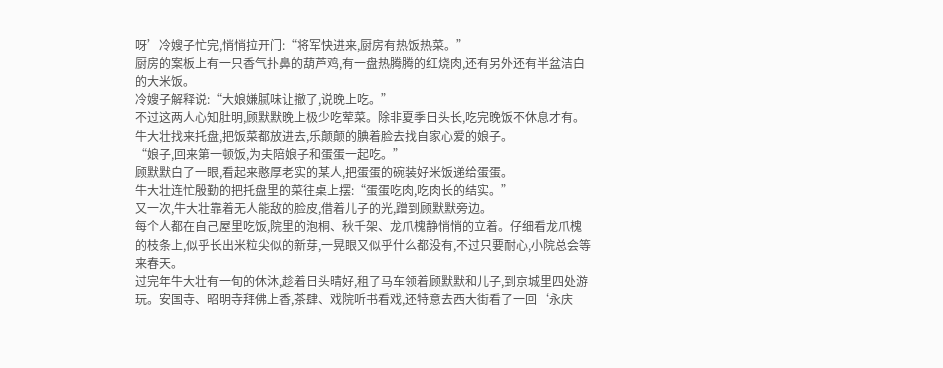呀’冷嫂子忙完,悄悄拉开门:“将军快进来,厨房有热饭热菜。”
厨房的案板上有一只香气扑鼻的葫芦鸡,有一盘热腾腾的红烧肉,还有另外还有半盆洁白的大米饭。
冷嫂子解释说:“大娘嫌腻味让撤了,说晚上吃。”
不过这两人心知肚明,顾默默晚上极少吃荤菜。除非夏季日头长,吃完晚饭不休息才有。
牛大壮找来托盘,把饭菜都放进去,乐颠颠的腆着脸去找自家心爱的娘子。
“娘子,回来第一顿饭,为夫陪娘子和蛋蛋一起吃。”
顾默默白了一眼,看起来憨厚老实的某人,把蛋蛋的碗装好米饭递给蛋蛋。
牛大壮连忙殷勤的把托盘里的菜往桌上摆:“蛋蛋吃肉,吃肉长的结实。”
又一次,牛大壮靠着无人能敌的脸皮,借着儿子的光,蹭到顾默默旁边。
每个人都在自己屋里吃饭,院里的泡桐、秋千架、龙爪槐静悄悄的立着。仔细看龙爪槐的枝条上,似乎长出米粒尖似的新芽,一晃眼又似乎什么都没有,不过只要耐心,小院总会等来春天。
过完年牛大壮有一旬的休沐,趁着日头晴好,租了马车领着顾默默和儿子,到京城里四处游玩。安国寺、昭明寺拜佛上香,茶肆、戏院听书看戏,还特意去西大街看了一回‘永庆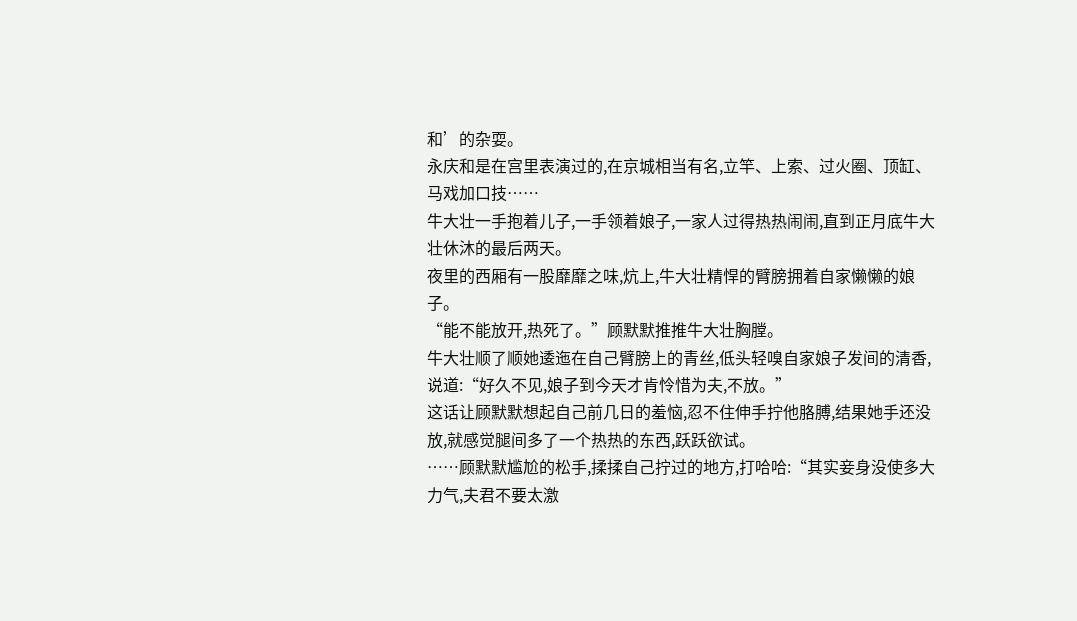和’的杂耍。
永庆和是在宫里表演过的,在京城相当有名,立竿、上索、过火圈、顶缸、马戏加口技……
牛大壮一手抱着儿子,一手领着娘子,一家人过得热热闹闹,直到正月底牛大壮休沐的最后两天。
夜里的西厢有一股靡靡之味,炕上,牛大壮精悍的臂膀拥着自家懒懒的娘子。
“能不能放开,热死了。”顾默默推推牛大壮胸膛。
牛大壮顺了顺她逶迤在自己臂膀上的青丝,低头轻嗅自家娘子发间的清香,说道:“好久不见,娘子到今天才肯怜惜为夫,不放。”
这话让顾默默想起自己前几日的羞恼,忍不住伸手拧他胳膊,结果她手还没放,就感觉腿间多了一个热热的东西,跃跃欲试。
……顾默默尴尬的松手,揉揉自己拧过的地方,打哈哈:“其实妾身没使多大力气,夫君不要太激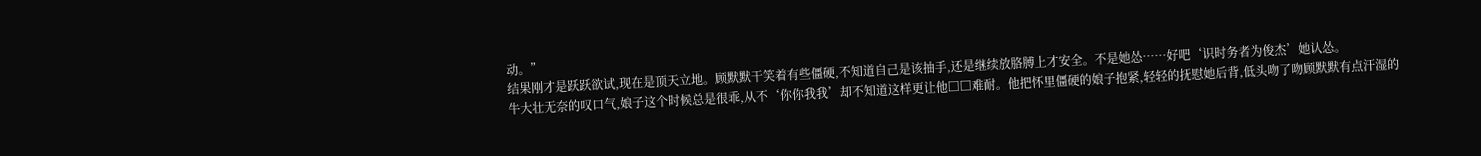动。”
结果刚才是跃跃欲试,现在是顶天立地。顾默默干笑着有些僵硬,不知道自己是该抽手,还是继续放胳膊上才安全。不是她怂……好吧‘识时务者为俊杰’她认怂。
牛大壮无奈的叹口气,娘子这个时候总是很乖,从不‘你你我我’却不知道这样更让他□□难耐。他把怀里僵硬的娘子抱紧,轻轻的抚慰她后背,低头吻了吻顾默默有点汗湿的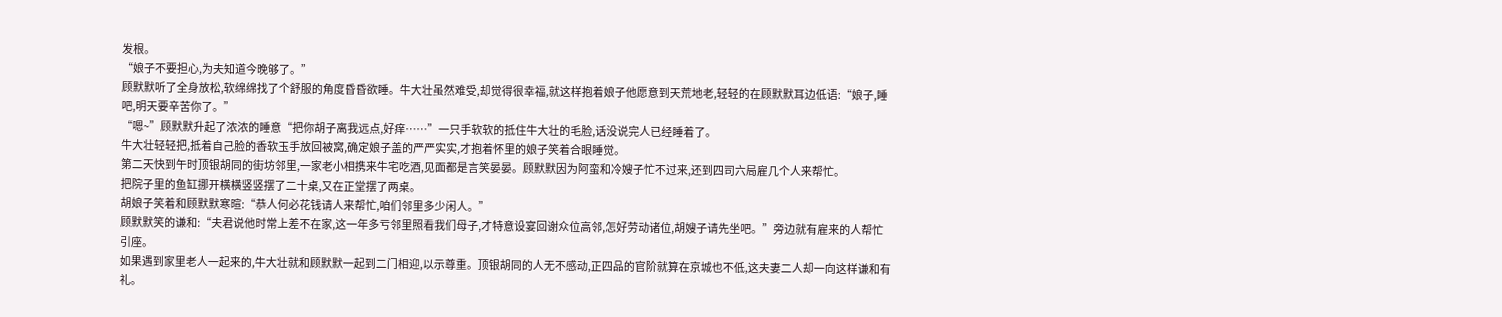发根。
“娘子不要担心,为夫知道今晚够了。”
顾默默听了全身放松,软绵绵找了个舒服的角度昏昏欲睡。牛大壮虽然难受,却觉得很幸福,就这样抱着娘子他愿意到天荒地老,轻轻的在顾默默耳边低语:“娘子,睡吧,明天要辛苦你了。”
“嗯~”顾默默升起了浓浓的睡意“把你胡子离我远点,好痒……”一只手软软的抵住牛大壮的毛脸,话没说完人已经睡着了。
牛大壮轻轻把,抵着自己脸的香软玉手放回被窝,确定娘子盖的严严实实,才抱着怀里的娘子笑着合眼睡觉。
第二天快到午时顶银胡同的街坊邻里,一家老小相携来牛宅吃酒,见面都是言笑晏晏。顾默默因为阿蛮和冷嫂子忙不过来,还到四司六局雇几个人来帮忙。
把院子里的鱼缸挪开横横竖竖摆了二十桌,又在正堂摆了两桌。
胡娘子笑着和顾默默寒暄:“恭人何必花钱请人来帮忙,咱们邻里多少闲人。”
顾默默笑的谦和:“夫君说他时常上差不在家,这一年多亏邻里照看我们母子,才特意设宴回谢众位高邻,怎好劳动诸位,胡嫂子请先坐吧。”旁边就有雇来的人帮忙引座。
如果遇到家里老人一起来的,牛大壮就和顾默默一起到二门相迎,以示尊重。顶银胡同的人无不感动,正四品的官阶就算在京城也不低,这夫妻二人却一向这样谦和有礼。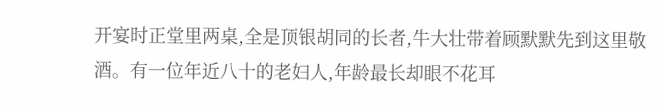开宴时正堂里两桌,全是顶银胡同的长者,牛大壮带着顾默默先到这里敬酒。有一位年近八十的老妇人,年龄最长却眼不花耳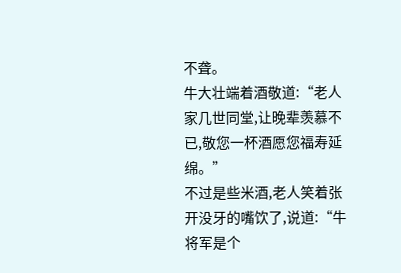不聋。
牛大壮端着酒敬道:“老人家几世同堂,让晚辈羡慕不已,敬您一杯酒愿您福寿延绵。”
不过是些米酒,老人笑着张开没牙的嘴饮了,说道:“牛将军是个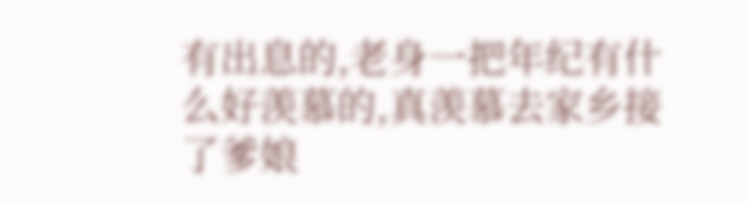有出息的,老身一把年纪有什么好羡慕的,真羡慕去家乡接了爹娘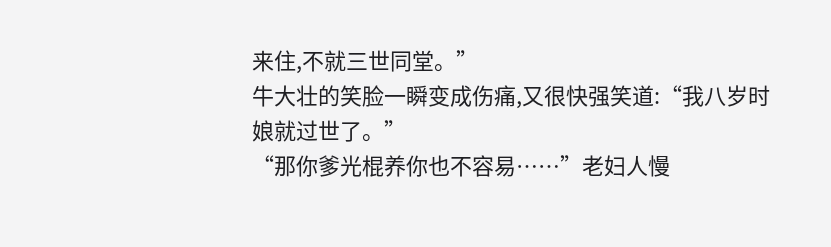来住,不就三世同堂。”
牛大壮的笑脸一瞬变成伤痛,又很快强笑道:“我八岁时娘就过世了。”
“那你爹光棍养你也不容易……”老妇人慢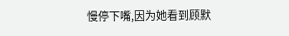慢停下嘴,因为她看到顾默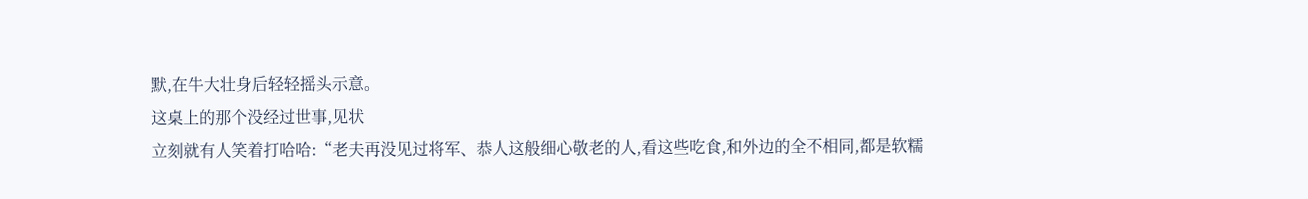默,在牛大壮身后轻轻摇头示意。
这桌上的那个没经过世事,见状
立刻就有人笑着打哈哈:“老夫再没见过将军、恭人这般细心敬老的人,看这些吃食,和外边的全不相同,都是软糯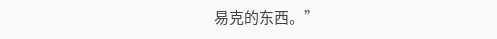易克的东西。”